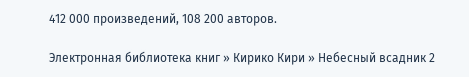412 000 произведений, 108 200 авторов.

Электронная библиотека книг » Кирико Кири » Небесный всадник 2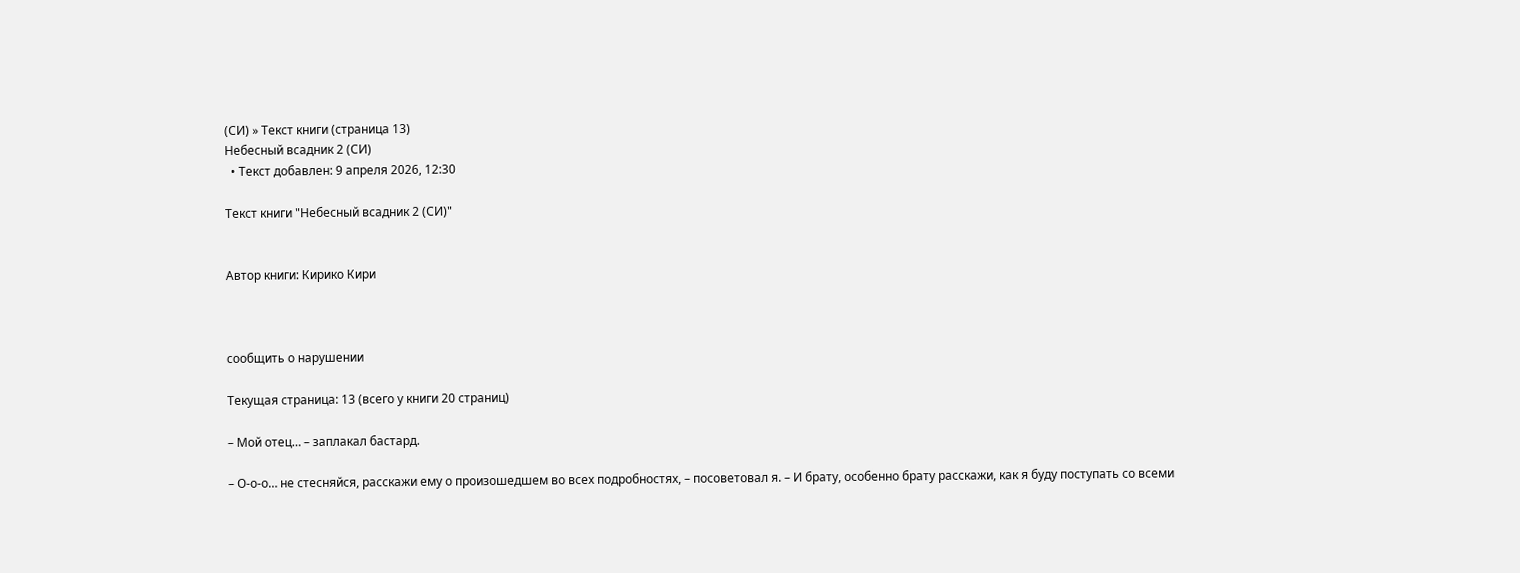(СИ) » Текст книги (страница 13)
Небесный всадник 2 (СИ)
  • Текст добавлен: 9 апреля 2026, 12:30

Текст книги "Небесный всадник 2 (СИ)"


Автор книги: Кирико Кири



сообщить о нарушении

Текущая страница: 13 (всего у книги 20 страниц)

– Мой отец… – заплакал бастард.

– О-о-о… не стесняйся, расскажи ему о произошедшем во всех подробностях, – посоветовал я. – И брату, особенно брату расскажи, как я буду поступать со всеми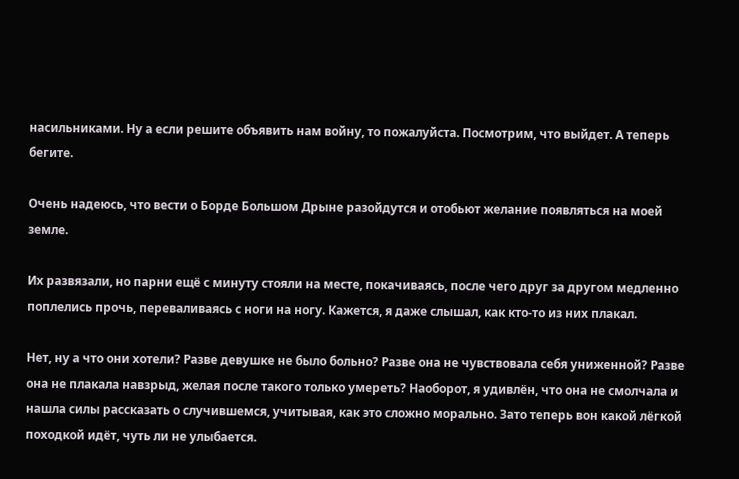насильниками. Ну а если решите объявить нам войну, то пожалуйста. Посмотрим, что выйдет. А теперь бегите.

Очень надеюсь, что вести о Борде Большом Дрыне разойдутся и отобьют желание появляться на моей земле.

Их развязали, но парни ещё с минуту стояли на месте, покачиваясь, после чего друг за другом медленно поплелись прочь, переваливаясь с ноги на ногу. Кажется, я даже слышал, как кто-то из них плакал.

Нет, ну а что они хотели? Разве девушке не было больно? Разве она не чувствовала себя униженной? Разве она не плакала навзрыд, желая после такого только умереть? Наоборот, я удивлён, что она не смолчала и нашла силы рассказать о случившемся, учитывая, как это сложно морально. Зато теперь вон какой лёгкой походкой идёт, чуть ли не улыбается.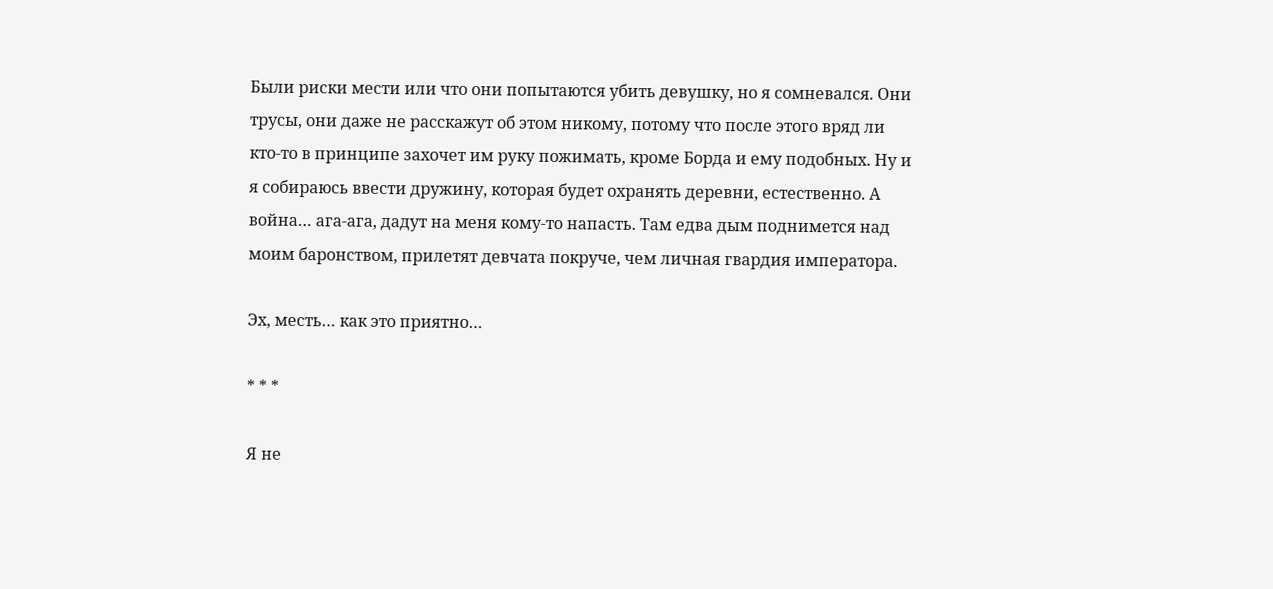Были риски мести или что они попытаются убить девушку, но я сомневался. Они трусы, они даже не расскажут об этом никому, потому что после этого вряд ли кто-то в принципе захочет им руку пожимать, кроме Борда и ему подобных. Ну и я собираюсь ввести дружину, которая будет охранять деревни, естественно. А война… ага-ага, дадут на меня кому-то напасть. Там едва дым поднимется над моим баронством, прилетят девчата покруче, чем личная гвардия императора.

Эх, месть… как это приятно…

* * *

Я не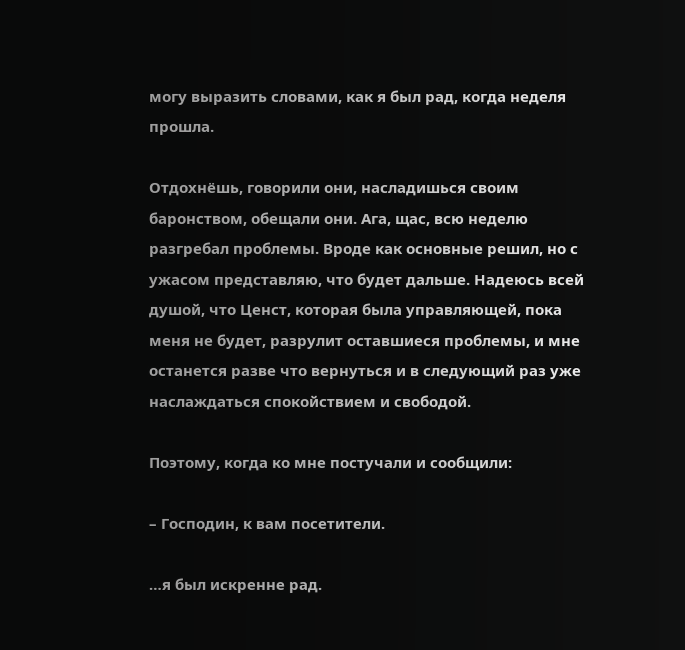могу выразить словами, как я был рад, когда неделя прошла.

Отдохнёшь, говорили они, насладишься своим баронством, обещали они. Ага, щас, всю неделю разгребал проблемы. Вроде как основные решил, но с ужасом представляю, что будет дальше. Надеюсь всей душой, что Ценст, которая была управляющей, пока меня не будет, разрулит оставшиеся проблемы, и мне останется разве что вернуться и в следующий раз уже наслаждаться спокойствием и свободой.

Поэтому, когда ко мне постучали и сообщили:

– Господин, к вам посетители.

…я был искренне рад.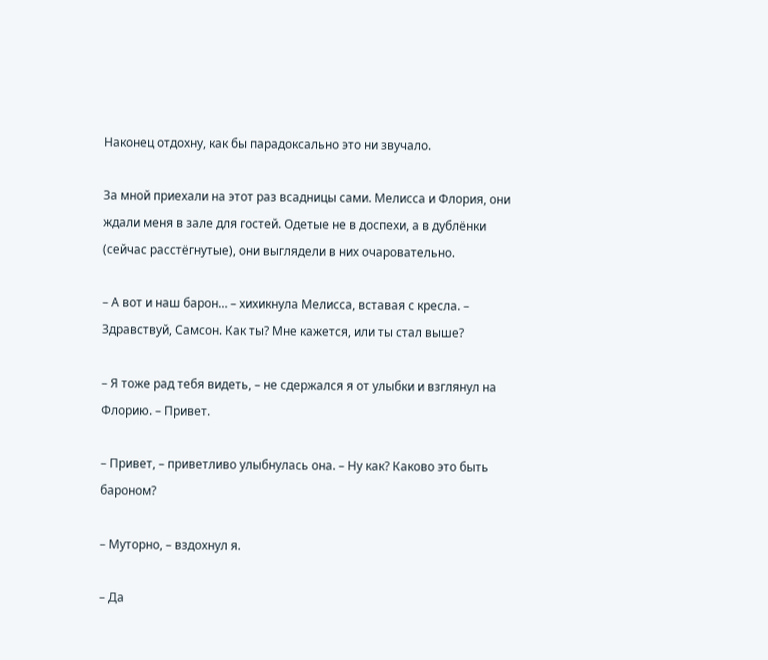Наконец отдохну, как бы парадоксально это ни звучало.

За мной приехали на этот раз всадницы сами. Мелисса и Флория, они ждали меня в зале для гостей. Одетые не в доспехи, а в дублёнки (сейчас расстёгнутые), они выглядели в них очаровательно.

– А вот и наш барон… – хихикнула Мелисса, вставая с кресла. – Здравствуй, Самсон. Как ты? Мне кажется, или ты стал выше?

– Я тоже рад тебя видеть, – не сдержался я от улыбки и взглянул на Флорию. – Привет.

– Привет, – приветливо улыбнулась она. – Ну как? Каково это быть бароном?

– Муторно, – вздохнул я.

– Да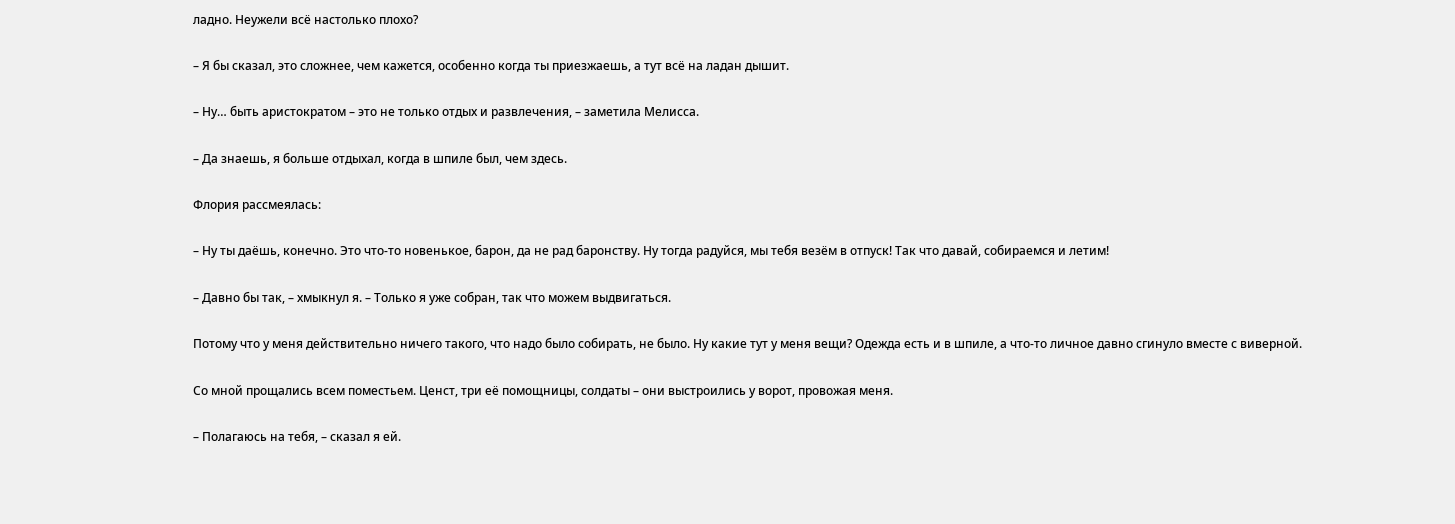ладно. Неужели всё настолько плохо?

– Я бы сказал, это сложнее, чем кажется, особенно когда ты приезжаешь, а тут всё на ладан дышит.

– Ну… быть аристократом – это не только отдых и развлечения, – заметила Мелисса.

– Да знаешь, я больше отдыхал, когда в шпиле был, чем здесь.

Флория рассмеялась:

– Ну ты даёшь, конечно. Это что-то новенькое, барон, да не рад баронству. Ну тогда радуйся, мы тебя везём в отпуск! Так что давай, собираемся и летим!

– Давно бы так, – хмыкнул я. – Только я уже собран, так что можем выдвигаться.

Потому что у меня действительно ничего такого, что надо было собирать, не было. Ну какие тут у меня вещи? Одежда есть и в шпиле, а что-то личное давно сгинуло вместе с виверной.

Со мной прощались всем поместьем. Ценст, три её помощницы, солдаты – они выстроились у ворот, провожая меня.

– Полагаюсь на тебя, – сказал я ей.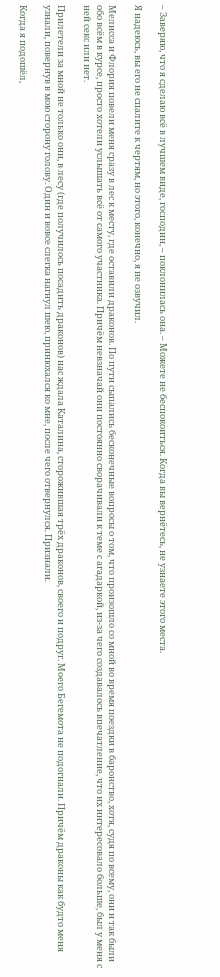– Заверяю, что я сделаю всё в лучшем виде, господин, – поклонилась она. – Можете не беспокоиться. Когда вы вернётесь, не узнаете этого места.

Я надеюсь, вы его не спалите к чертям, но этого, конечно, я не озвучил.

Мелисса и Флория повели меня сразу в лес к месту, где оставили драконов. По пути сыпались бесконечные вопросы о том, что произошло со мной во время поездки в баронство, хотя, судя по всему, они и так были обо всём в курсе, просто хотели услышать всё от самого участника. Причём невзначай они постоянно сворачивали к теме с агадаркой, из-за чего создавалось впечатление, что их интересовало больше, был у меня с ней секс или нет.

Прилетели за мной не только они, в лесу (где получилось посадить драконов) нас ждала Каталина, сторожившая трёх драконов, своего и подруг. Моего Бегемота не подогнали. Причём драконы как будто меня узнали, повернув в мою сторону голову. Один и вовсе слегка нагнул шею, принюхался ко мне, после чего отвернулся. Признали.

Когда я подошёл,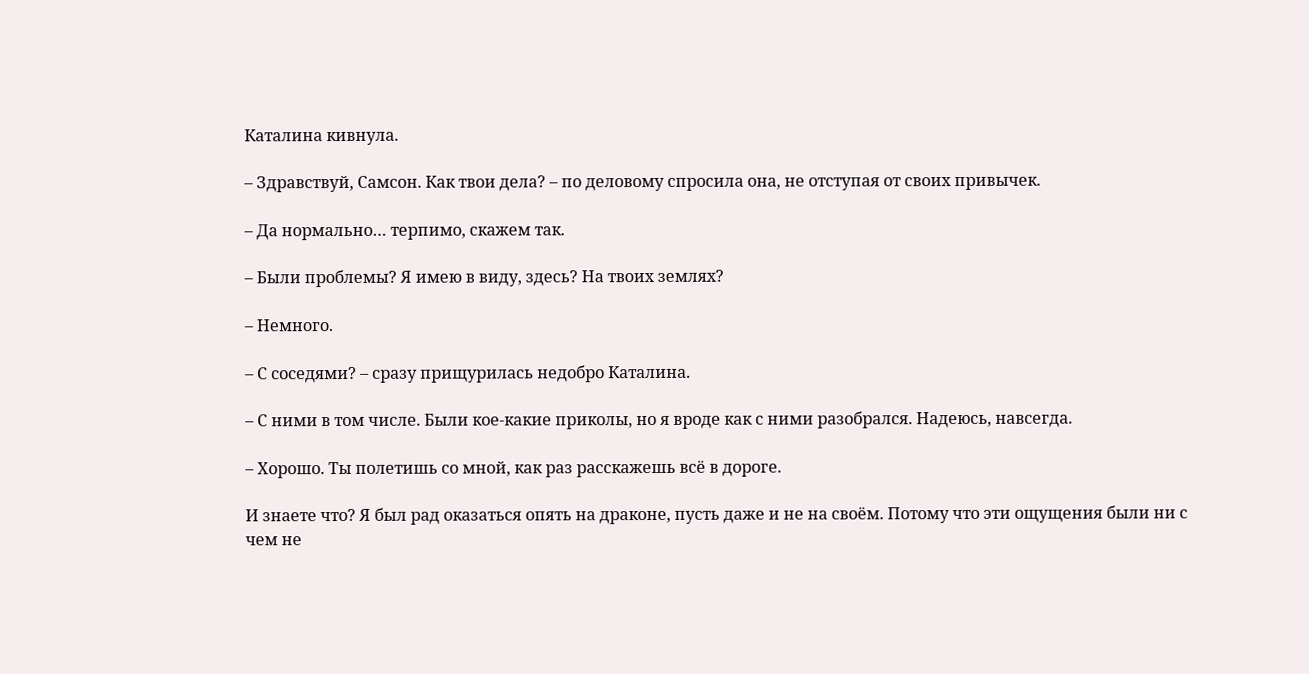Каталина кивнула.

– Здравствуй, Самсон. Как твои дела? – по деловому спросила она, не отступая от своих привычек.

– Да нормально… терпимо, скажем так.

– Были проблемы? Я имею в виду, здесь? На твоих землях?

– Немного.

– С соседями? – сразу прищурилась недобро Каталина.

– С ними в том числе. Были кое-какие приколы, но я вроде как с ними разобрался. Надеюсь, навсегда.

– Хорошо. Ты полетишь со мной, как раз расскажешь всё в дороге.

И знаете что? Я был рад оказаться опять на драконе, пусть даже и не на своём. Потому что эти ощущения были ни с чем не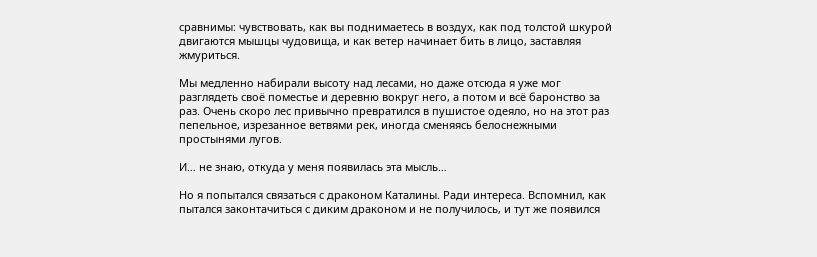сравнимы: чувствовать, как вы поднимаетесь в воздух, как под толстой шкурой двигаются мышцы чудовища, и как ветер начинает бить в лицо, заставляя жмуриться.

Мы медленно набирали высоту над лесами, но даже отсюда я уже мог разглядеть своё поместье и деревню вокруг него, а потом и всё баронство за раз. Очень скоро лес привычно превратился в пушистое одеяло, но на этот раз пепельное, изрезанное ветвями рек, иногда сменяясь белоснежными простынями лугов.

И… не знаю, откуда у меня появилась эта мысль…

Но я попытался связаться с драконом Каталины. Ради интереса. Вспомнил, как пытался законтачиться с диким драконом и не получилось, и тут же появился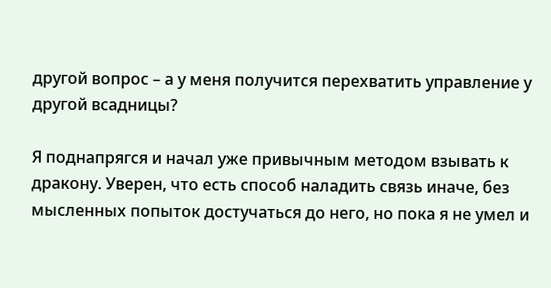другой вопрос – а у меня получится перехватить управление у другой всадницы?

Я поднапрягся и начал уже привычным методом взывать к дракону. Уверен, что есть способ наладить связь иначе, без мысленных попыток достучаться до него, но пока я не умел и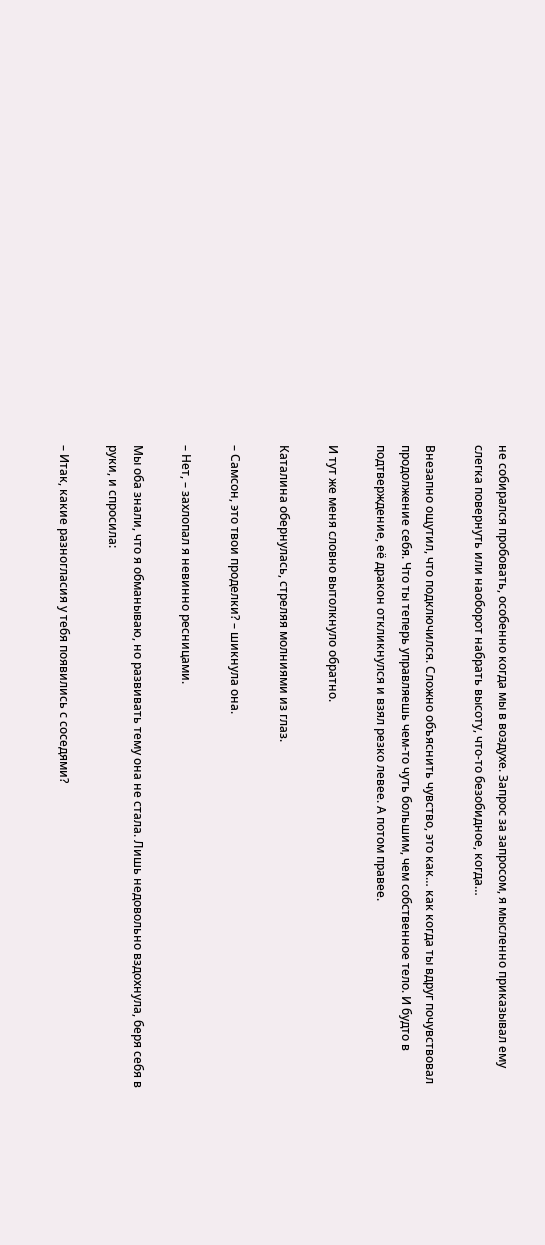не собирался пробовать, особенно когда мы в воздухе. Запрос за запросом, я мысленно приказывал ему слегка повернуть или наоборот набрать высоту, что-то безобидное, когда…

Внезапно ощутил, что подключился. Сложно объяснить чувство, это как… как когда ты вдруг почувствовал продолжение себя. Что ты теперь управляешь чем-то чуть большим, чем собственное тело. И будто в подтверждение, её дракон откликнулся и взял резко левее. А потом правее.

И тут же меня словно вытолкнуло обратно.

Каталина обернулась, стреляя молниями из глаз.

– Самсон, это твои проделки? – шикнула она.

– Нет, – захлопал я невинно ресницами.

Мы оба знали, что я обманываю, но развивать тему она не стала. Лишь недовольно вздохнула, беря себя в руки, и спросила:

– Итак, какие разногласия у тебя появились с соседями?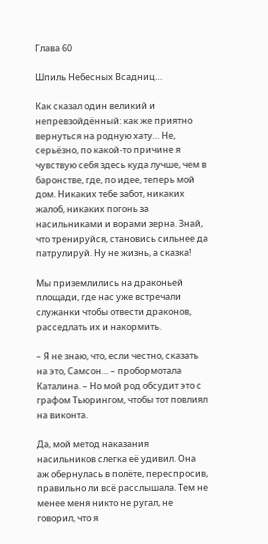Глава 60

Шпиль Небесных Всадниц…

Как сказал один великий и непревзойдённый: как же приятно вернуться на родную хату… Не, серьёзно, по какой-то причине я чувствую себя здесь куда лучше, чем в баронстве, где, по идее, теперь мой дом. Никаких тебе забот, никаких жалоб, никаких погонь за насильниками и ворами зерна. Знай, что тренируйся, становись сильнее да патрулируй. Ну не жизнь, а сказка!

Мы приземлились на драконьей площади, где нас уже встречали служанки чтобы отвести драконов, расседлать их и накормить.

– Я не знаю, что, если честно, сказать на это, Самсон… – пробормотала Каталина. – Но мой род обсудит это с графом Тьюрингом, чтобы тот повлиял на виконта.

Да, мой метод наказания насильников слегка её удивил. Она аж обернулась в полёте, переспросив, правильно ли всё расслышала. Тем не менее меня никто не ругал, не говорил, что я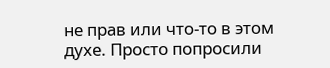не прав или что-то в этом духе. Просто попросили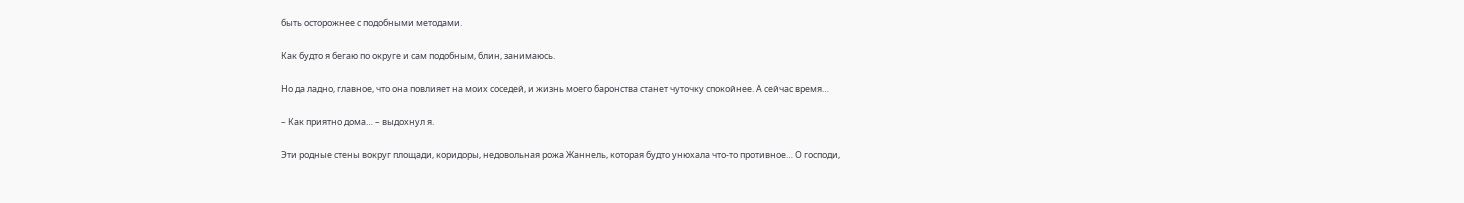быть осторожнее с подобными методами.

Как будто я бегаю по округе и сам подобным, блин, занимаюсь.

Но да ладно, главное, что она повлияет на моих соседей, и жизнь моего баронства станет чуточку спокойнее. А сейчас время…

– Как приятно дома… – выдохнул я.

Эти родные стены вокруг площади, коридоры, недовольная рожа Жаннель, которая будто унюхала что-то противное… О господи,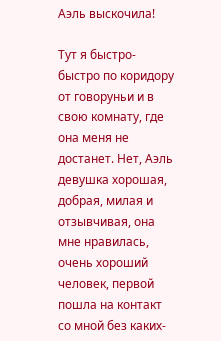Аэль выскочила!

Тут я быстро-быстро по коридору от говоруньи и в свою комнату, где она меня не достанет. Нет, Аэль девушка хорошая, добрая, милая и отзывчивая, она мне нравилась, очень хороший человек, первой пошла на контакт со мной без каких-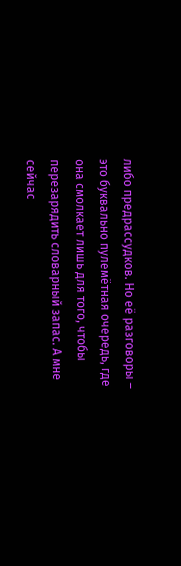либо предрассудков. Но её разговоры – это буквально пулемётная очередь, где она смолкает лишь для того, чтобы перезарядить словарный запас. А мне сейчас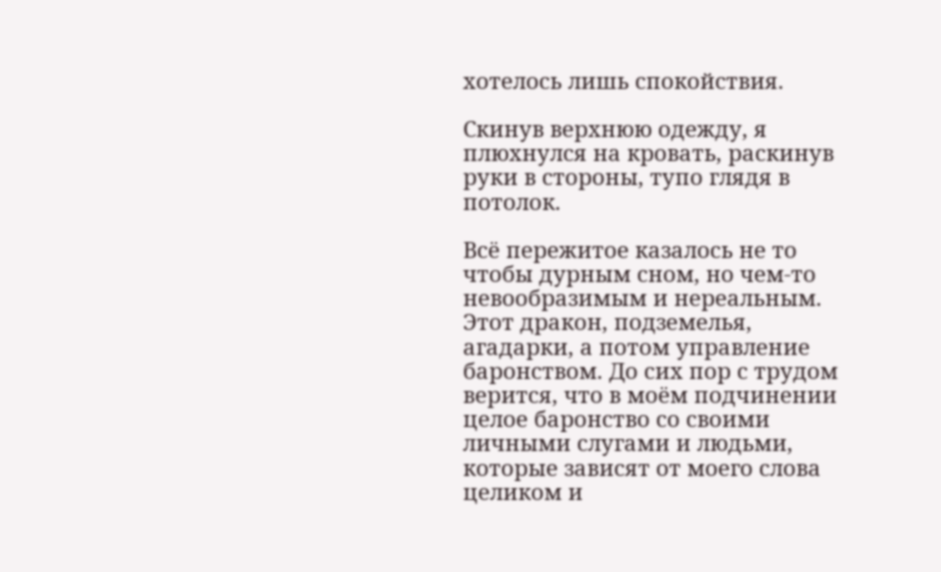хотелось лишь спокойствия.

Скинув верхнюю одежду, я плюхнулся на кровать, раскинув руки в стороны, тупо глядя в потолок.

Всё пережитое казалось не то чтобы дурным сном, но чем-то невообразимым и нереальным. Этот дракон, подземелья, агадарки, а потом управление баронством. До сих пор с трудом верится, что в моём подчинении целое баронство со своими личными слугами и людьми, которые зависят от моего слова целиком и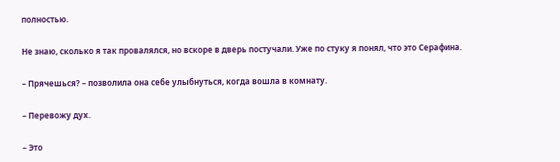полностью.

Не знаю, сколько я так провалялся, но вскоре в дверь постучали. Уже по стуку я понял, что это Серафина.

– Прячешься? – позволила она себе улыбнуться, когда вошла в комнату.

– Перевожу дух.

– Это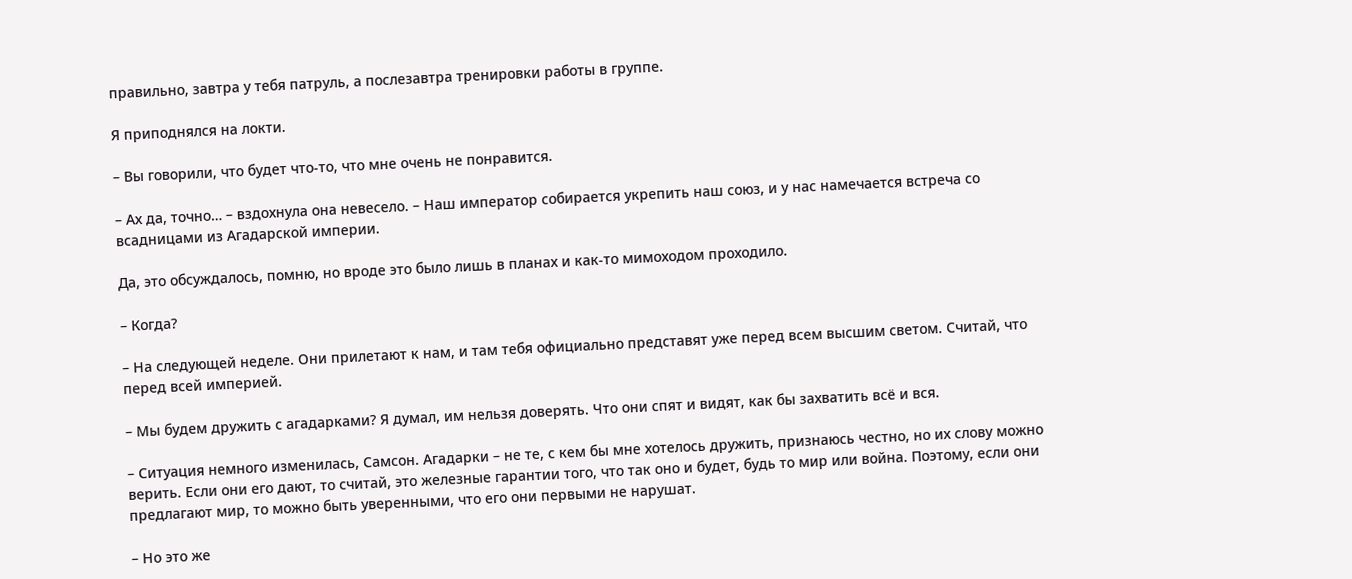правильно, завтра у тебя патруль, а послезавтра тренировки работы в группе.

Я приподнялся на локти.

– Вы говорили, что будет что-то, что мне очень не понравится.

– Ах да, точно… – вздохнула она невесело. – Наш император собирается укрепить наш союз, и у нас намечается встреча со всадницами из Агадарской империи.

Да, это обсуждалось, помню, но вроде это было лишь в планах и как-то мимоходом проходило.

– Когда?

– На следующей неделе. Они прилетают к нам, и там тебя официально представят уже перед всем высшим светом. Считай, что перед всей империей.

– Мы будем дружить с агадарками? Я думал, им нельзя доверять. Что они спят и видят, как бы захватить всё и вся.

– Ситуация немного изменилась, Самсон. Агадарки – не те, с кем бы мне хотелось дружить, признаюсь честно, но их слову можно верить. Если они его дают, то считай, это железные гарантии того, что так оно и будет, будь то мир или война. Поэтому, если они предлагают мир, то можно быть уверенными, что его они первыми не нарушат.

– Но это же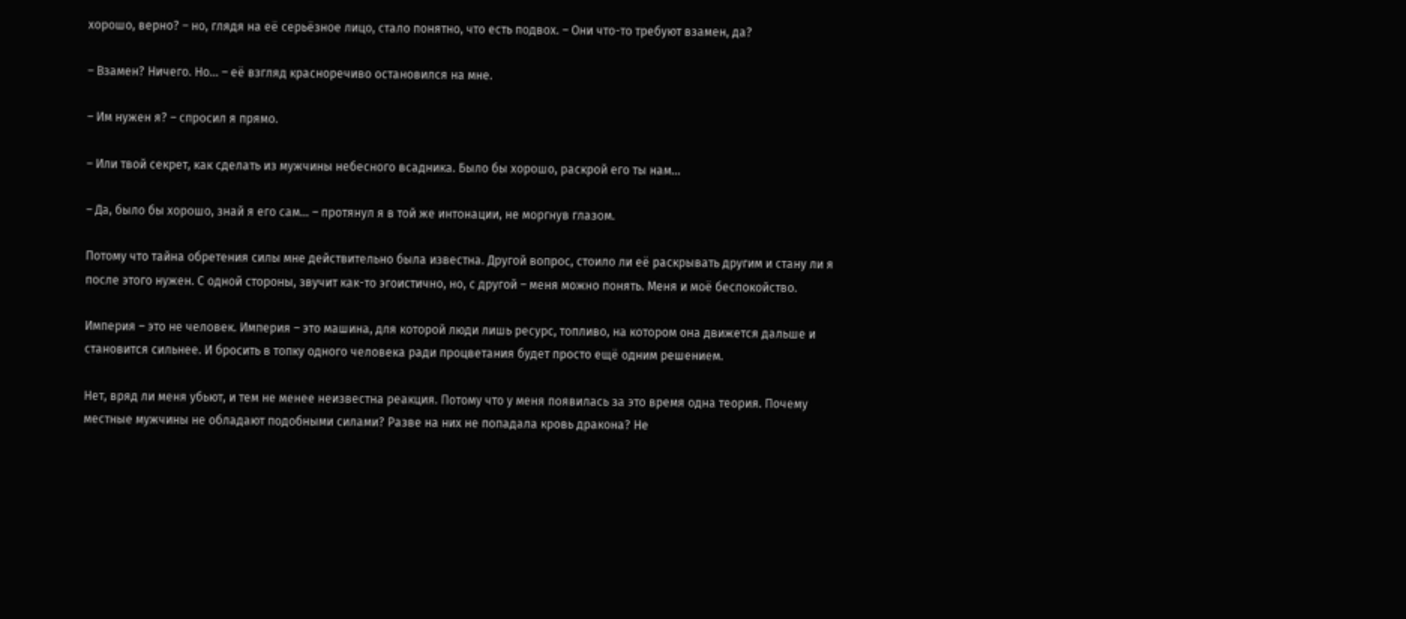хорошо, верно? – но, глядя на её серьёзное лицо, стало понятно, что есть подвох. – Они что-то требуют взамен, да?

– Взамен? Ничего. Но… – её взгляд красноречиво остановился на мне.

– Им нужен я? – спросил я прямо.

– Или твой секрет, как сделать из мужчины небесного всадника. Было бы хорошо, раскрой его ты нам…

– Да, было бы хорошо, знай я его сам… – протянул я в той же интонации, не моргнув глазом.

Потому что тайна обретения силы мне действительно была известна. Другой вопрос, стоило ли её раскрывать другим и стану ли я после этого нужен. С одной стороны, звучит как-то эгоистично, но, с другой – меня можно понять. Меня и моё беспокойство.

Империя – это не человек. Империя – это машина, для которой люди лишь ресурс, топливо, на котором она движется дальше и становится сильнее. И бросить в топку одного человека ради процветания будет просто ещё одним решением.

Нет, вряд ли меня убьют, и тем не менее неизвестна реакция. Потому что у меня появилась за это время одна теория. Почему местные мужчины не обладают подобными силами? Разве на них не попадала кровь дракона? Не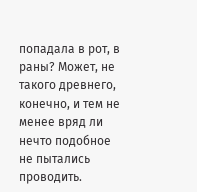попадала в рот, в раны? Может, не такого древнего, конечно, и тем не менее вряд ли нечто подобное не пытались проводить.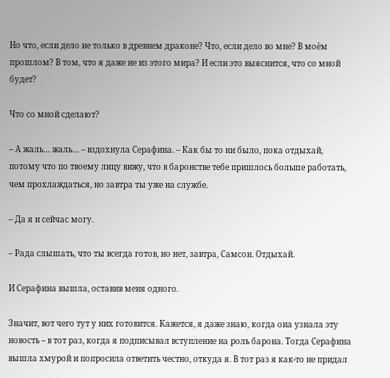Но что, если дело не только в древнем драконе? Что, если дело во мне? В моём прошлом? В том, что я даже не из этого мира? И если это выяснится, что со мной будет?

Что со мной сделают?

– А жаль… жаль… – вздохнула Серафина. – Как бы то ни было, пока отдыхай, потому что по твоему лицу вижу, что в баронстве тебе пришлось больше работать, чем прохлаждаться, но завтра ты уже на службе.

– Да я и сейчас могу.

– Рада слышать, что ты всегда готов, но нет, завтра, Самсон. Отдыхай.

И Серафина вышла, оставив меня одного.

Значит, вот чего тут у них готовится. Кажется, я даже знаю, когда она узнала эту новость – в тот раз, когда я подписывал вступление на роль барона. Тогда Серафина вышла хмурой и попросила ответить честно, откуда я. В тот раз я как-то не придал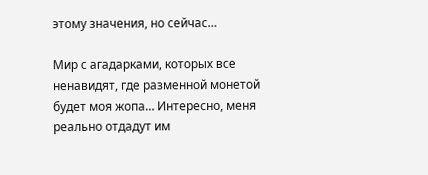этому значения, но сейчас…

Мир с агадарками, которых все ненавидят, где разменной монетой будет моя жопа… Интересно, меня реально отдадут им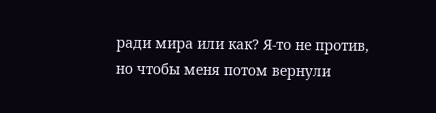ради мира или как? Я-то не против, но чтобы меня потом вернули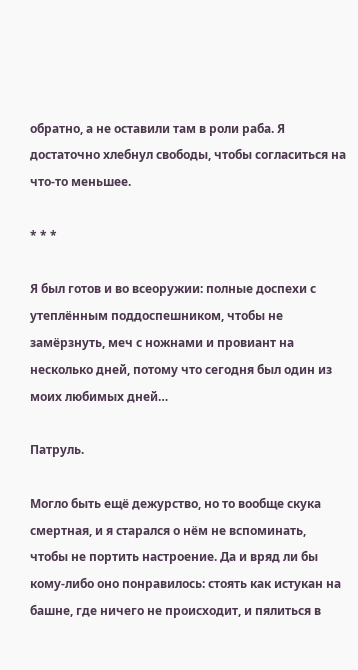обратно, а не оставили там в роли раба. Я достаточно хлебнул свободы, чтобы согласиться на что-то меньшее.

* * *

Я был готов и во всеоружии: полные доспехи с утеплённым поддоспешником, чтобы не замёрзнуть, меч с ножнами и провиант на несколько дней, потому что сегодня был один из моих любимых дней…

Патруль.

Могло быть ещё дежурство, но то вообще скука смертная, и я старался о нём не вспоминать, чтобы не портить настроение. Да и вряд ли бы кому-либо оно понравилось: стоять как истукан на башне, где ничего не происходит, и пялиться в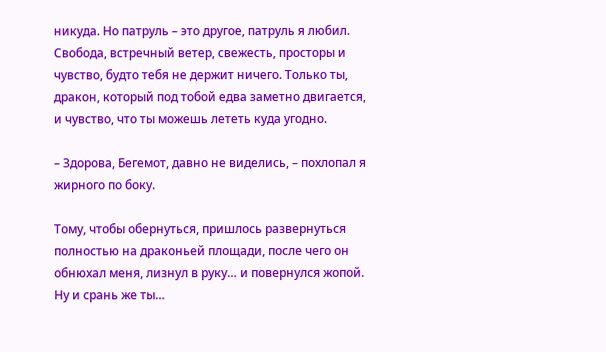никуда. Но патруль – это другое, патруль я любил. Свобода, встречный ветер, свежесть, просторы и чувство, будто тебя не держит ничего. Только ты, дракон, который под тобой едва заметно двигается, и чувство, что ты можешь лететь куда угодно.

– Здорова, Бегемот, давно не виделись, – похлопал я жирного по боку.

Тому, чтобы обернуться, пришлось развернуться полностью на драконьей площади, после чего он обнюхал меня, лизнул в руку… и повернулся жопой. Ну и срань же ты…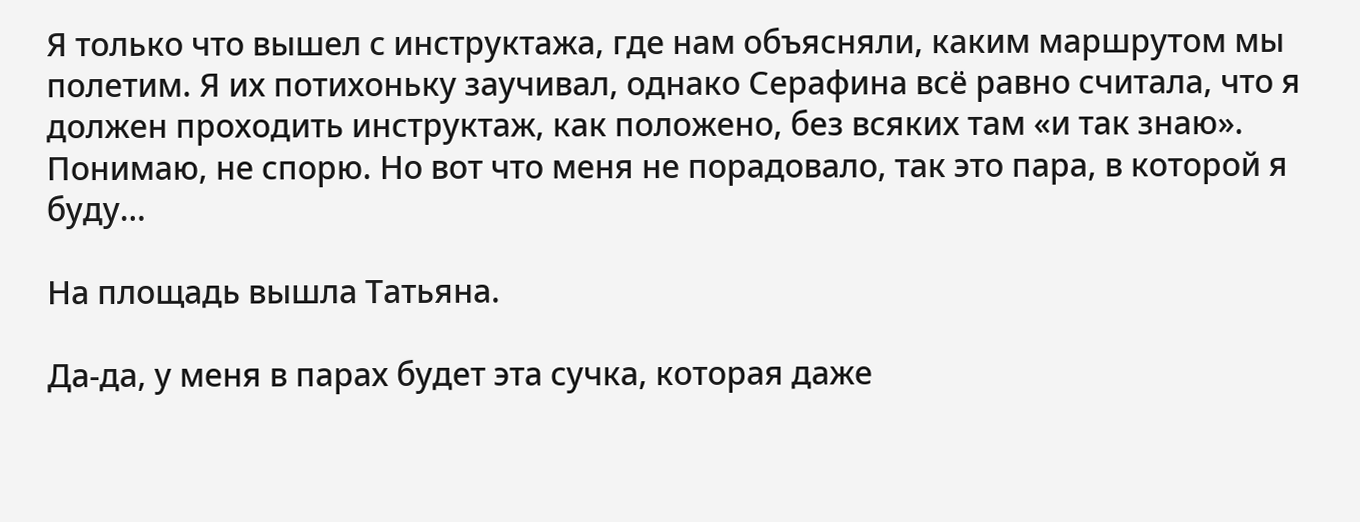Я только что вышел с инструктажа, где нам объясняли, каким маршрутом мы полетим. Я их потихоньку заучивал, однако Серафина всё равно считала, что я должен проходить инструктаж, как положено, без всяких там «и так знаю». Понимаю, не спорю. Но вот что меня не порадовало, так это пара, в которой я буду…

На площадь вышла Татьяна.

Да-да, у меня в парах будет эта сучка, которая даже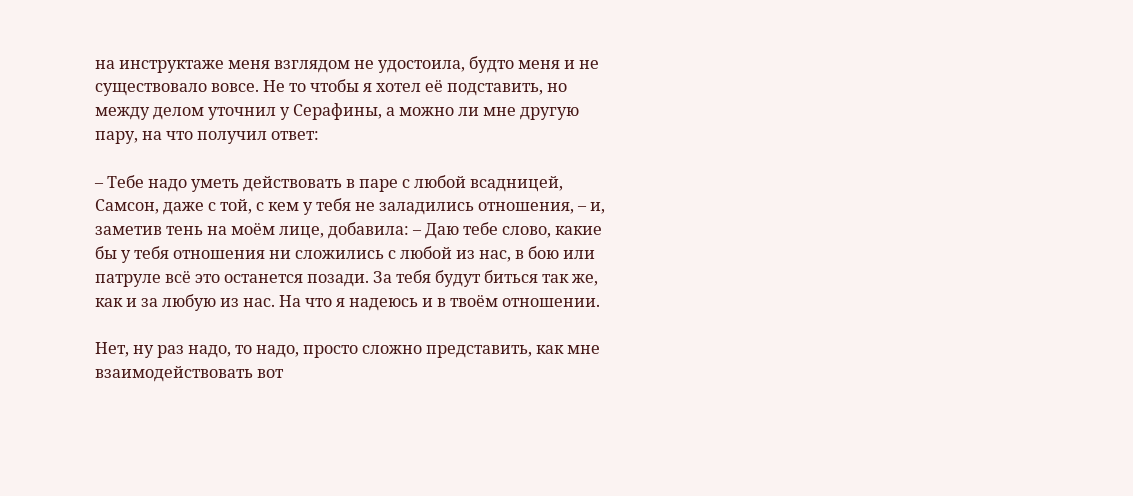на инструктаже меня взглядом не удостоила, будто меня и не существовало вовсе. Не то чтобы я хотел её подставить, но между делом уточнил у Серафины, а можно ли мне другую пару, на что получил ответ:

– Тебе надо уметь действовать в паре с любой всадницей, Самсон, даже с той, с кем у тебя не заладились отношения, – и, заметив тень на моём лице, добавила: – Даю тебе слово, какие бы у тебя отношения ни сложились с любой из нас, в бою или патруле всё это останется позади. За тебя будут биться так же, как и за любую из нас. На что я надеюсь и в твоём отношении.

Нет, ну раз надо, то надо, просто сложно представить, как мне взаимодействовать вот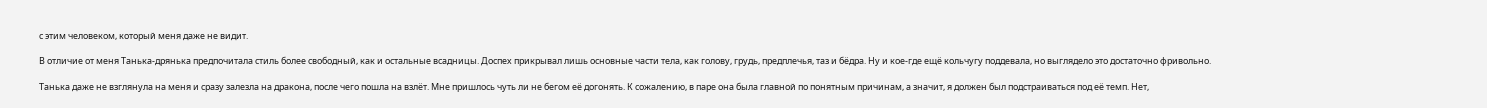с этим человеком, который меня даже не видит.

В отличие от меня Танька-дрянька предпочитала стиль более свободный, как и остальные всадницы. Доспех прикрывал лишь основные части тела, как голову, грудь, предплечья, таз и бёдра. Ну и кое-где ещё кольчугу поддевала, но выглядело это достаточно фривольно.

Танька даже не взглянула на меня и сразу залезла на дракона, после чего пошла на взлёт. Мне пришлось чуть ли не бегом её догонять. К сожалению, в паре она была главной по понятным причинам, а значит, я должен был подстраиваться под её темп. Нет,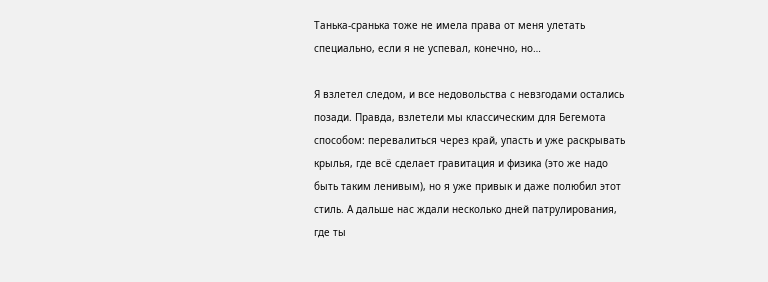Танька-сранька тоже не имела права от меня улетать специально, если я не успевал, конечно, но…

Я взлетел следом, и все недовольства с невзгодами остались позади. Правда, взлетели мы классическим для Бегемота способом: перевалиться через край, упасть и уже раскрывать крылья, где всё сделает гравитация и физика (это же надо быть таким ленивым), но я уже привык и даже полюбил этот стиль. А дальше нас ждали несколько дней патрулирования, где ты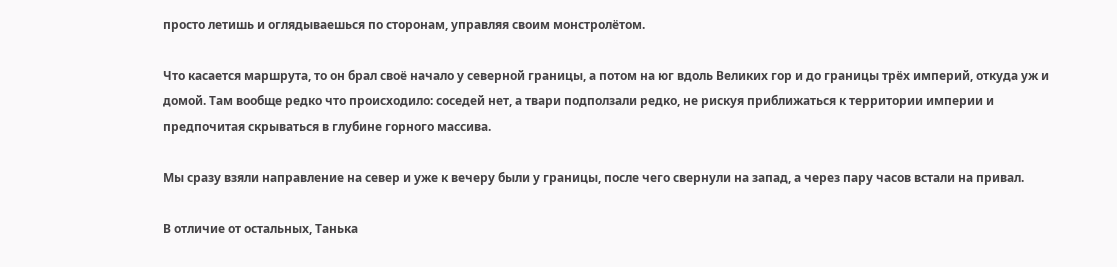просто летишь и оглядываешься по сторонам, управляя своим монстролётом.

Что касается маршрута, то он брал своё начало у северной границы, а потом на юг вдоль Великих гор и до границы трёх империй, откуда уж и домой. Там вообще редко что происходило: соседей нет, а твари подползали редко, не рискуя приближаться к территории империи и предпочитая скрываться в глубине горного массива.

Мы сразу взяли направление на север и уже к вечеру были у границы, после чего свернули на запад, а через пару часов встали на привал.

В отличие от остальных, Танька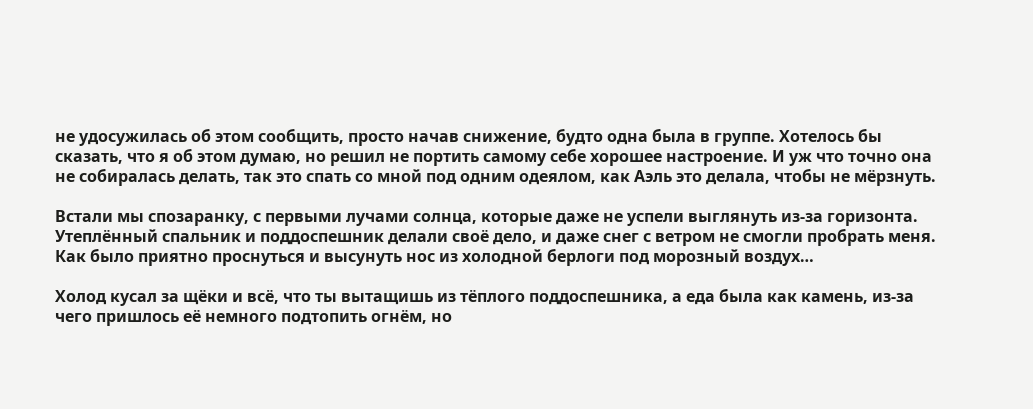не удосужилась об этом сообщить, просто начав снижение, будто одна была в группе. Хотелось бы сказать, что я об этом думаю, но решил не портить самому себе хорошее настроение. И уж что точно она не собиралась делать, так это спать со мной под одним одеялом, как Аэль это делала, чтобы не мёрзнуть.

Встали мы спозаранку, с первыми лучами солнца, которые даже не успели выглянуть из-за горизонта. Утеплённый спальник и поддоспешник делали своё дело, и даже снег с ветром не смогли пробрать меня. Как было приятно проснуться и высунуть нос из холодной берлоги под морозный воздух…

Холод кусал за щёки и всё, что ты вытащишь из тёплого поддоспешника, а еда была как камень, из-за чего пришлось её немного подтопить огнём, но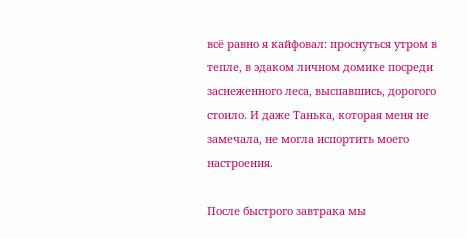всё равно я кайфовал: проснуться утром в тепле, в эдаком личном домике посреди заснеженного леса, выспавшись, дорогого стоило. И даже Танька, которая меня не замечала, не могла испортить моего настроения.

После быстрого завтрака мы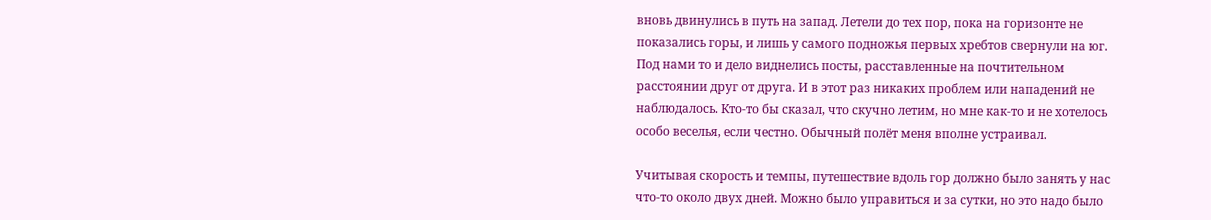вновь двинулись в путь на запад. Летели до тех пор, пока на горизонте не показались горы, и лишь у самого подножья первых хребтов свернули на юг. Под нами то и дело виднелись посты, расставленные на почтительном расстоянии друг от друга. И в этот раз никаких проблем или нападений не наблюдалось. Кто-то бы сказал, что скучно летим, но мне как-то и не хотелось особо веселья, если честно. Обычный полёт меня вполне устраивал.

Учитывая скорость и темпы, путешествие вдоль гор должно было занять у нас что-то около двух дней. Можно было управиться и за сутки, но это надо было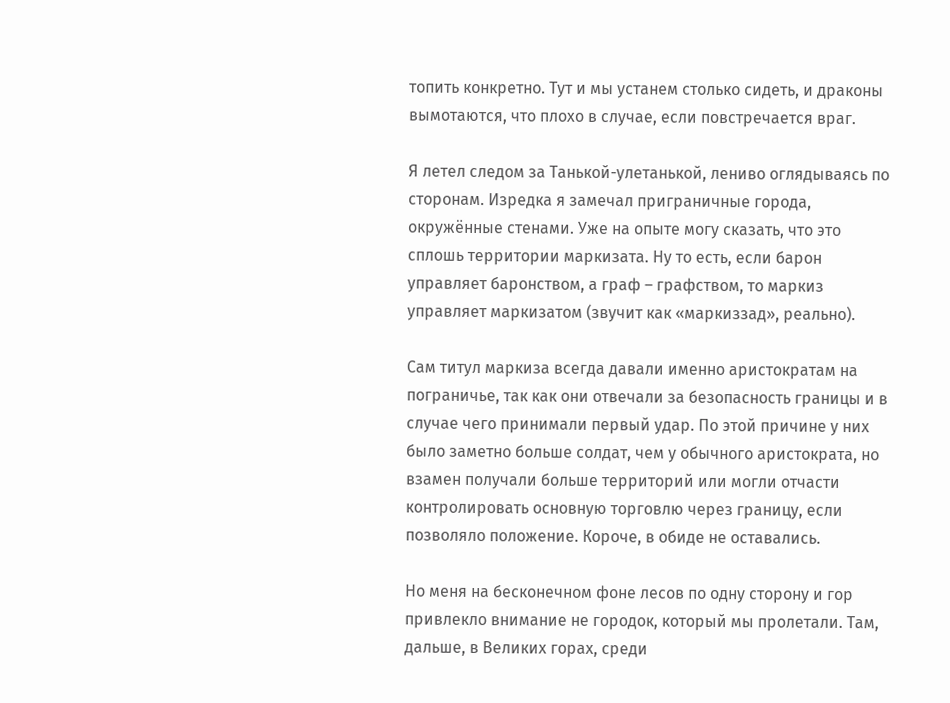топить конкретно. Тут и мы устанем столько сидеть, и драконы вымотаются, что плохо в случае, если повстречается враг.

Я летел следом за Танькой-улетанькой, лениво оглядываясь по сторонам. Изредка я замечал приграничные города, окружённые стенами. Уже на опыте могу сказать, что это сплошь территории маркизата. Ну то есть, если барон управляет баронством, а граф – графством, то маркиз управляет маркизатом (звучит как «маркиззад», реально).

Сам титул маркиза всегда давали именно аристократам на пограничье, так как они отвечали за безопасность границы и в случае чего принимали первый удар. По этой причине у них было заметно больше солдат, чем у обычного аристократа, но взамен получали больше территорий или могли отчасти контролировать основную торговлю через границу, если позволяло положение. Короче, в обиде не оставались.

Но меня на бесконечном фоне лесов по одну сторону и гор привлекло внимание не городок, который мы пролетали. Там, дальше, в Великих горах, среди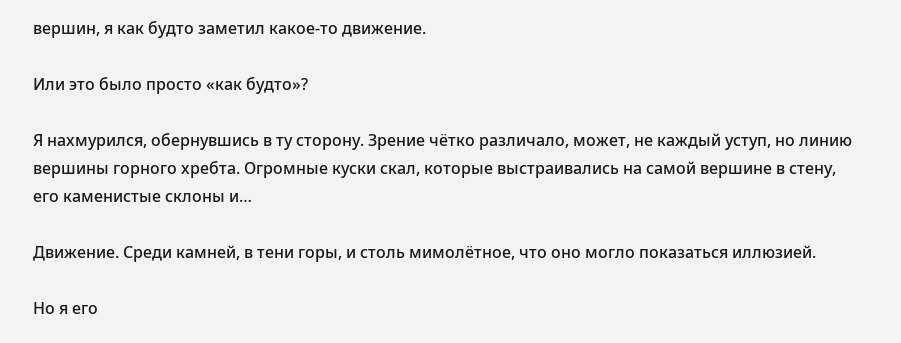вершин, я как будто заметил какое-то движение.

Или это было просто «как будто»?

Я нахмурился, обернувшись в ту сторону. Зрение чётко различало, может, не каждый уступ, но линию вершины горного хребта. Огромные куски скал, которые выстраивались на самой вершине в стену, его каменистые склоны и…

Движение. Среди камней, в тени горы, и столь мимолётное, что оно могло показаться иллюзией.

Но я его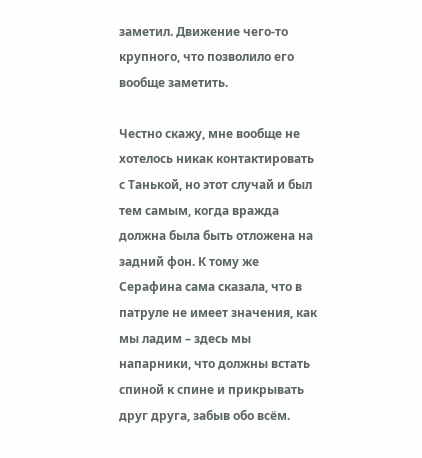заметил. Движение чего-то крупного, что позволило его вообще заметить.

Честно скажу, мне вообще не хотелось никак контактировать с Танькой, но этот случай и был тем самым, когда вражда должна была быть отложена на задний фон. К тому же Серафина сама сказала, что в патруле не имеет значения, как мы ладим – здесь мы напарники, что должны встать спиной к спине и прикрывать друг друга, забыв обо всём.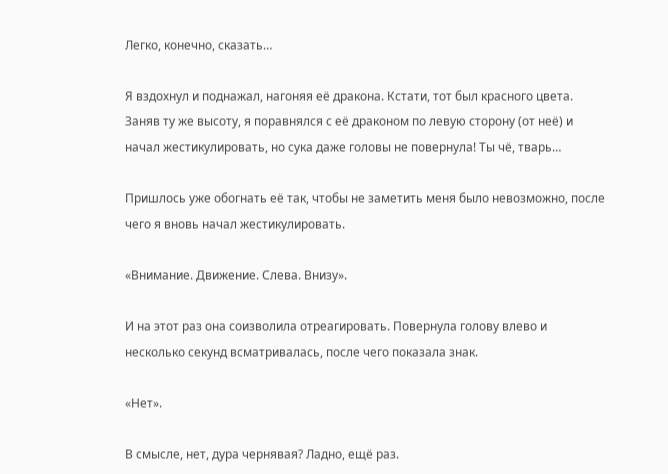Легко, конечно, сказать…

Я вздохнул и поднажал, нагоняя её дракона. Кстати, тот был красного цвета. Заняв ту же высоту, я поравнялся с её драконом по левую сторону (от неё) и начал жестикулировать, но сука даже головы не повернула! Ты чё, тварь…

Пришлось уже обогнать её так, чтобы не заметить меня было невозможно, после чего я вновь начал жестикулировать.

«Внимание. Движение. Слева. Внизу».

И на этот раз она соизволила отреагировать. Повернула голову влево и несколько секунд всматривалась, после чего показала знак.

«Нет».

В смысле, нет, дура чернявая? Ладно, ещё раз.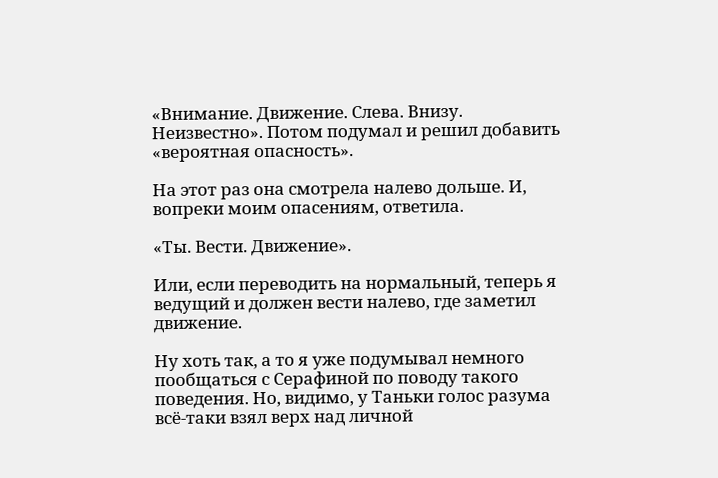«Внимание. Движение. Слева. Внизу. Неизвестно». Потом подумал и решил добавить «вероятная опасность».

На этот раз она смотрела налево дольше. И, вопреки моим опасениям, ответила.

«Ты. Вести. Движение».

Или, если переводить на нормальный, теперь я ведущий и должен вести налево, где заметил движение.

Ну хоть так, а то я уже подумывал немного пообщаться с Серафиной по поводу такого поведения. Но, видимо, у Таньки голос разума всё-таки взял верх над личной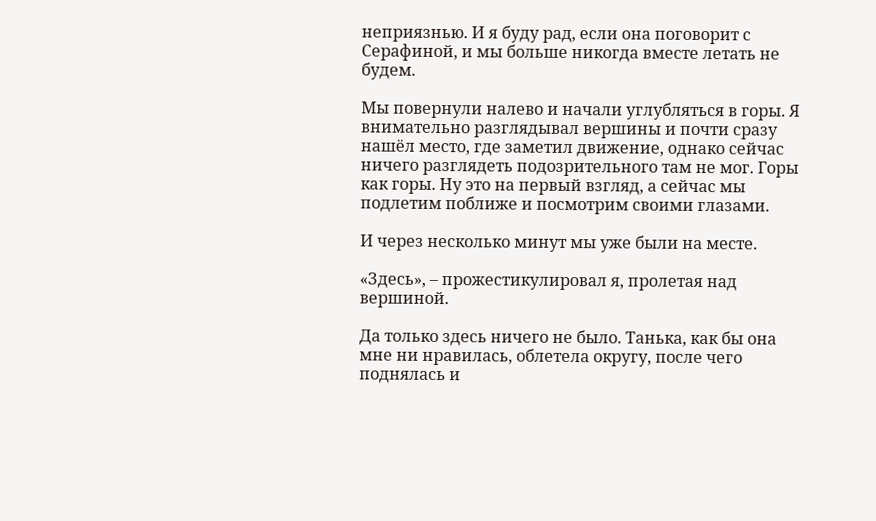неприязнью. И я буду рад, если она поговорит с Серафиной, и мы больше никогда вместе летать не будем.

Мы повернули налево и начали углубляться в горы. Я внимательно разглядывал вершины и почти сразу нашёл место, где заметил движение, однако сейчас ничего разглядеть подозрительного там не мог. Горы как горы. Ну это на первый взгляд, а сейчас мы подлетим поближе и посмотрим своими глазами.

И через несколько минут мы уже были на месте.

«Здесь», – прожестикулировал я, пролетая над вершиной.

Да только здесь ничего не было. Танька, как бы она мне ни нравилась, облетела округу, после чего поднялась и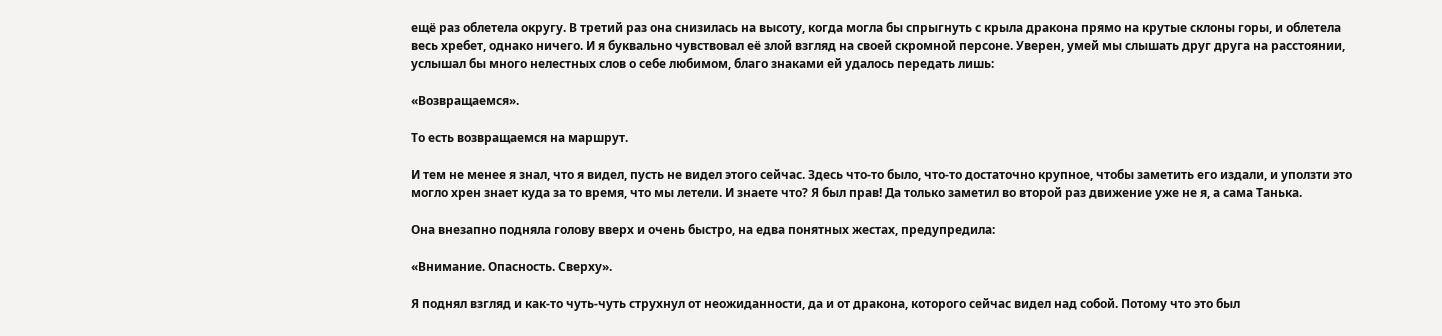ещё раз облетела округу. В третий раз она снизилась на высоту, когда могла бы спрыгнуть с крыла дракона прямо на крутые склоны горы, и облетела весь хребет, однако ничего. И я буквально чувствовал её злой взгляд на своей скромной персоне. Уверен, умей мы слышать друг друга на расстоянии, услышал бы много нелестных слов о себе любимом, благо знаками ей удалось передать лишь:

«Возвращаемся».

То есть возвращаемся на маршрут.

И тем не менее я знал, что я видел, пусть не видел этого сейчас. Здесь что-то было, что-то достаточно крупное, чтобы заметить его издали, и уползти это могло хрен знает куда за то время, что мы летели. И знаете что? Я был прав! Да только заметил во второй раз движение уже не я, а сама Танька.

Она внезапно подняла голову вверх и очень быстро, на едва понятных жестах, предупредила:

«Внимание. Опасность. Сверху».

Я поднял взгляд и как-то чуть-чуть струхнул от неожиданности, да и от дракона, которого сейчас видел над собой. Потому что это был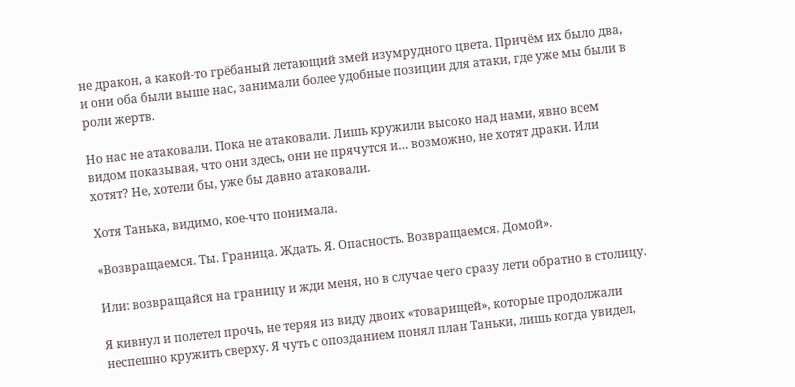не дракон, а какой-то грёбаный летающий змей изумрудного цвета. Причём их было два, и они оба были выше нас, занимали более удобные позиции для атаки, где уже мы были в роли жертв.

Но нас не атаковали. Пока не атаковали. Лишь кружили высоко над нами, явно всем видом показывая, что они здесь, они не прячутся и… возможно, не хотят драки. Или хотят? Не, хотели бы, уже бы давно атаковали.

Хотя Танька, видимо, кое-что понимала.

«Возвращаемся. Ты. Граница. Ждать. Я. Опасность. Возвращаемся. Домой».

Или: возвращайся на границу и жди меня, но в случае чего сразу лети обратно в столицу.

Я кивнул и полетел прочь, не теряя из виду двоих «товарищей», которые продолжали неспешно кружить сверху. Я чуть с опозданием понял план Таньки, лишь когда увидел,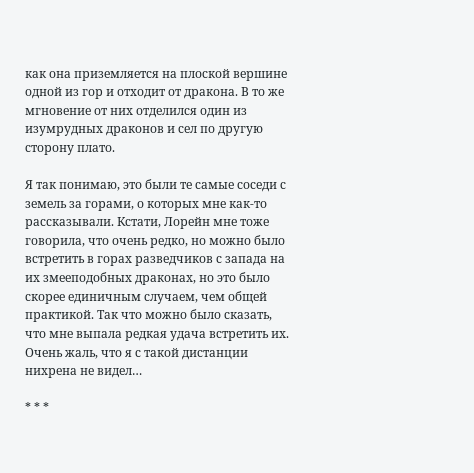как она приземляется на плоской вершине одной из гор и отходит от дракона. В то же мгновение от них отделился один из изумрудных драконов и сел по другую сторону плато.

Я так понимаю, это были те самые соседи с земель за горами, о которых мне как-то рассказывали. Кстати, Лорейн мне тоже говорила, что очень редко, но можно было встретить в горах разведчиков с запада на их змееподобных драконах, но это было скорее единичным случаем, чем общей практикой. Так что можно было сказать, что мне выпала редкая удача встретить их. Очень жаль, что я с такой дистанции нихрена не видел…

* * *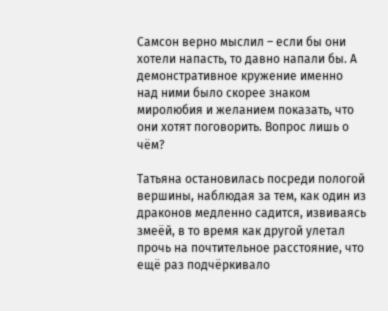Самсон верно мыслил – если бы они хотели напасть, то давно напали бы. А демонстративное кружение именно над ними было скорее знаком миролюбия и желанием показать, что они хотят поговорить. Вопрос лишь о чём?

Татьяна остановилась посреди пологой вершины, наблюдая за тем, как один из драконов медленно садится, извиваясь змеёй, в то время как другой улетал прочь на почтительное расстояние, что ещё раз подчёркивало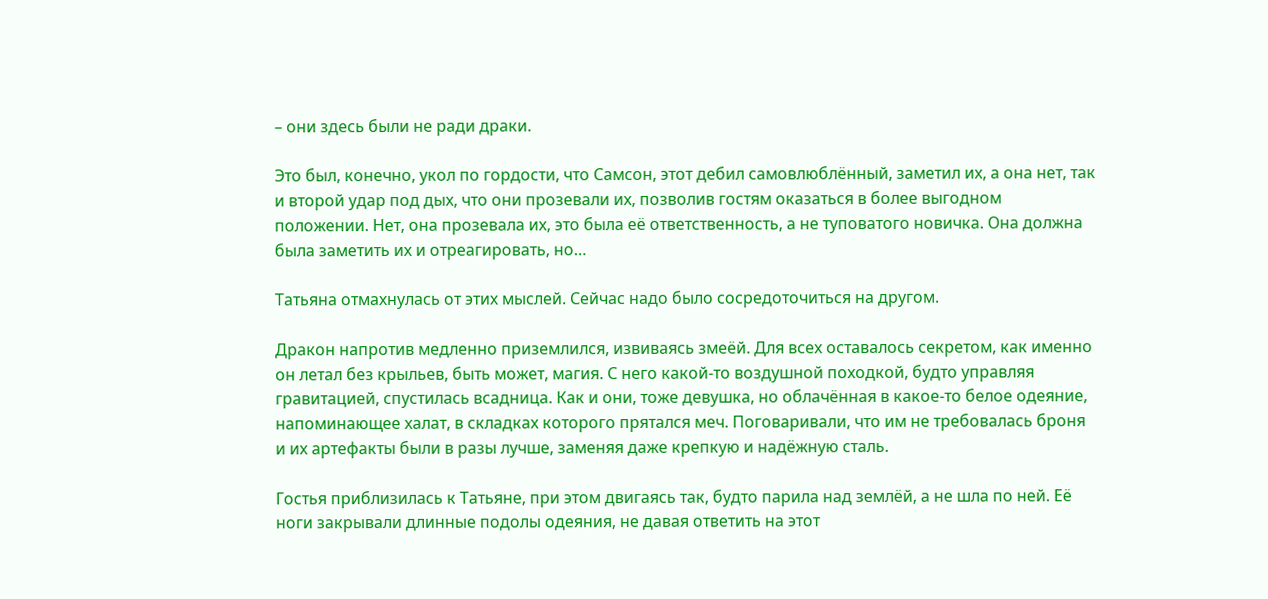– они здесь были не ради драки.

Это был, конечно, укол по гордости, что Самсон, этот дебил самовлюблённый, заметил их, а она нет, так и второй удар под дых, что они прозевали их, позволив гостям оказаться в более выгодном положении. Нет, она прозевала их, это была её ответственность, а не туповатого новичка. Она должна была заметить их и отреагировать, но…

Татьяна отмахнулась от этих мыслей. Сейчас надо было сосредоточиться на другом.

Дракон напротив медленно приземлился, извиваясь змеёй. Для всех оставалось секретом, как именно он летал без крыльев, быть может, магия. С него какой-то воздушной походкой, будто управляя гравитацией, спустилась всадница. Как и они, тоже девушка, но облачённая в какое-то белое одеяние, напоминающее халат, в складках которого прятался меч. Поговаривали, что им не требовалась броня и их артефакты были в разы лучше, заменяя даже крепкую и надёжную сталь.

Гостья приблизилась к Татьяне, при этом двигаясь так, будто парила над землёй, а не шла по ней. Её ноги закрывали длинные подолы одеяния, не давая ответить на этот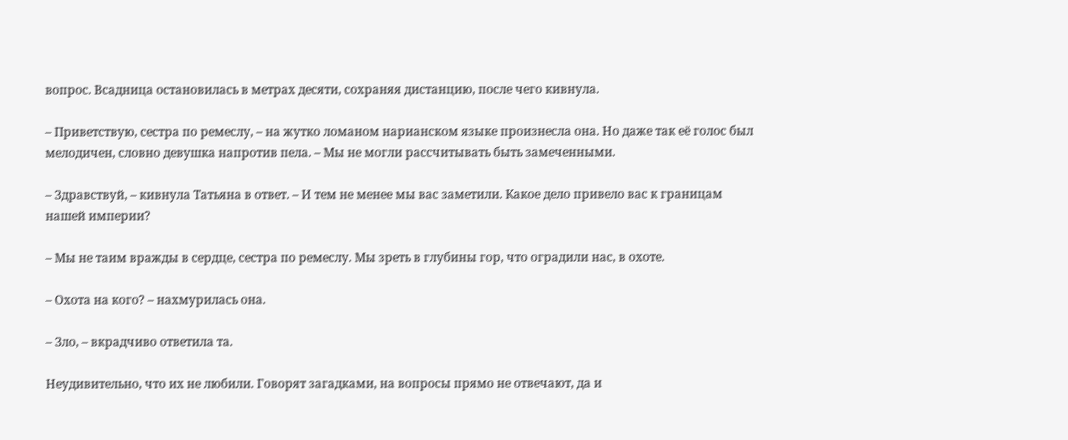вопрос. Всадница остановилась в метрах десяти, сохраняя дистанцию, после чего кивнула.

– Приветствую, сестра по ремеслу, – на жутко ломаном нарианском языке произнесла она. Но даже так её голос был мелодичен, словно девушка напротив пела. – Мы не могли рассчитывать быть замеченными.

– Здравствуй, – кивнула Татьяна в ответ. – И тем не менее мы вас заметили. Какое дело привело вас к границам нашей империи?

– Мы не таим вражды в сердце, сестра по ремеслу. Мы зреть в глубины гор, что оградили нас, в охоте.

– Охота на кого? – нахмурилась она.

– Зло, – вкрадчиво ответила та.

Неудивительно, что их не любили. Говорят загадками, на вопросы прямо не отвечают, да и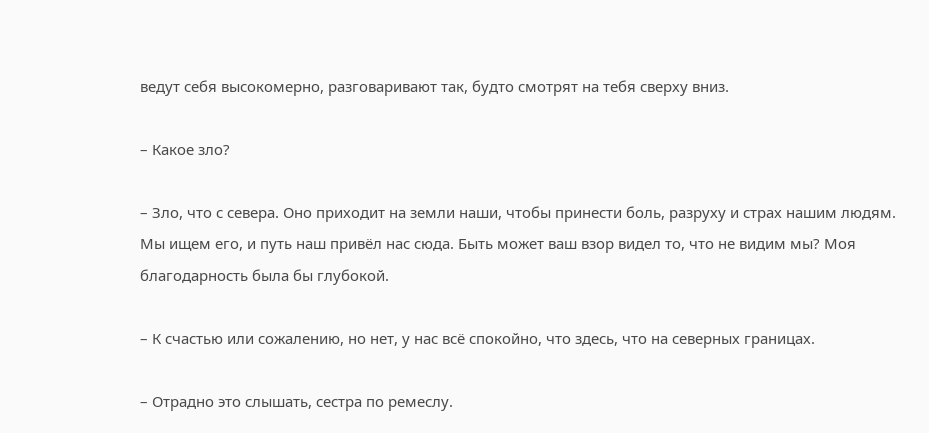ведут себя высокомерно, разговаривают так, будто смотрят на тебя сверху вниз.

– Какое зло?

– Зло, что с севера. Оно приходит на земли наши, чтобы принести боль, разруху и страх нашим людям. Мы ищем его, и путь наш привёл нас сюда. Быть может ваш взор видел то, что не видим мы? Моя благодарность была бы глубокой.

– К счастью или сожалению, но нет, у нас всё спокойно, что здесь, что на северных границах.

– Отрадно это слышать, сестра по ремеслу.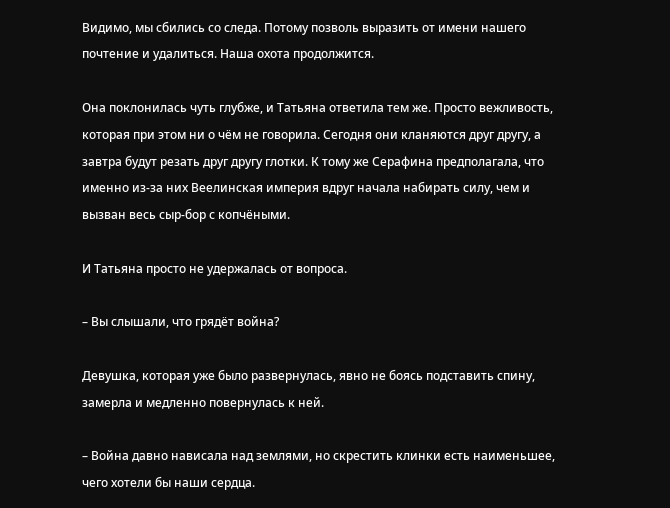Видимо, мы сбились со следа. Потому позволь выразить от имени нашего почтение и удалиться. Наша охота продолжится.

Она поклонилась чуть глубже, и Татьяна ответила тем же. Просто вежливость, которая при этом ни о чём не говорила. Сегодня они кланяются друг другу, а завтра будут резать друг другу глотки. К тому же Серафина предполагала, что именно из-за них Веелинская империя вдруг начала набирать силу, чем и вызван весь сыр-бор с копчёными.

И Татьяна просто не удержалась от вопроса.

– Вы слышали, что грядёт война?

Девушка, которая уже было развернулась, явно не боясь подставить спину, замерла и медленно повернулась к ней.

– Война давно нависала над землями, но скрестить клинки есть наименьшее, чего хотели бы наши сердца.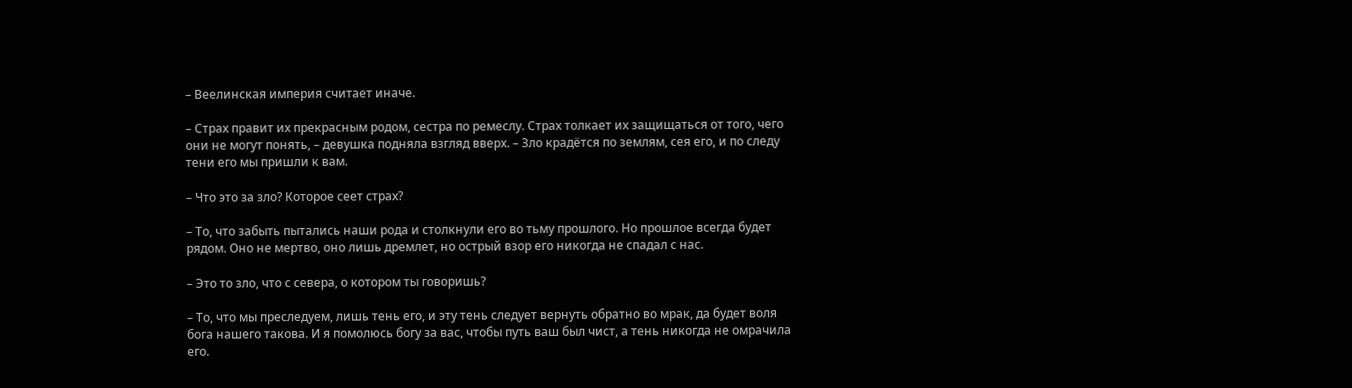– Веелинская империя считает иначе.

– Страх правит их прекрасным родом, сестра по ремеслу. Страх толкает их защищаться от того, чего они не могут понять, – девушка подняла взгляд вверх. – Зло крадётся по землям, сея его, и по следу тени его мы пришли к вам.

– Что это за зло? Которое сеет страх?

– То, что забыть пытались наши рода и столкнули его во тьму прошлого. Но прошлое всегда будет рядом. Оно не мертво, оно лишь дремлет, но острый взор его никогда не спадал с нас.

– Это то зло, что с севера, о котором ты говоришь?

– То, что мы преследуем, лишь тень его, и эту тень следует вернуть обратно во мрак, да будет воля бога нашего такова. И я помолюсь богу за вас, чтобы путь ваш был чист, а тень никогда не омрачила его.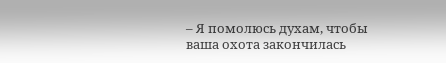– Я помолюсь духам, чтобы ваша охота закончилась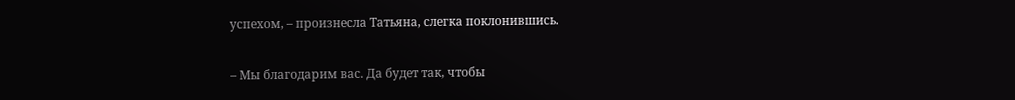успехом, – произнесла Татьяна, слегка поклонившись.

– Мы благодарим вас. Да будет так, чтобы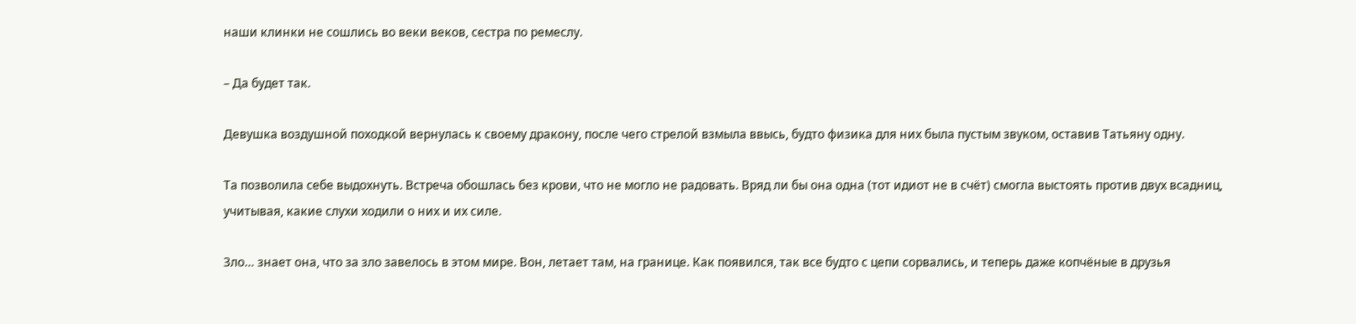наши клинки не сошлись во веки веков, сестра по ремеслу.

– Да будет так.

Девушка воздушной походкой вернулась к своему дракону, после чего стрелой взмыла ввысь, будто физика для них была пустым звуком, оставив Татьяну одну.

Та позволила себе выдохнуть. Встреча обошлась без крови, что не могло не радовать. Вряд ли бы она одна (тот идиот не в счёт) смогла выстоять против двух всадниц, учитывая, какие слухи ходили о них и их силе.

Зло… знает она, что за зло завелось в этом мире. Вон, летает там, на границе. Как появился, так все будто с цепи сорвались, и теперь даже копчёные в друзья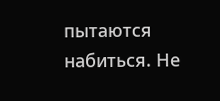пытаются набиться. Не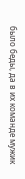было беды, да в их команде мужик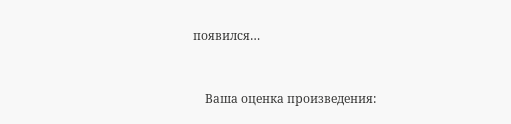появился…


    Ваша оценка произведения: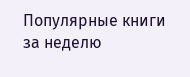Популярные книги за неделю